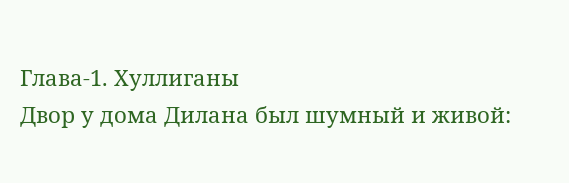Глава-1. Хуллиганы
Двор у дома Дилана был шумный и живой: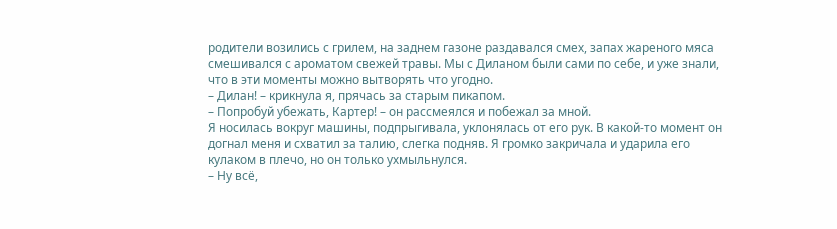родители возились с грилем, на заднем газоне раздавался смех, запах жареного мяса смешивался с ароматом свежей травы. Мы с Диланом были сами по себе, и уже знали, что в эти моменты можно вытворять что угодно.
– Дилан! – крикнула я, прячась за старым пикапом.
– Попробуй убежать, Картер! – он рассмеялся и побежал за мной.
Я носилась вокруг машины, подпрыгивала, уклонялась от его рук. В какой-то момент он догнал меня и схватил за талию, слегка подняв. Я громко закричала и ударила его кулаком в плечо, но он только ухмыльнулся.
– Ну всё,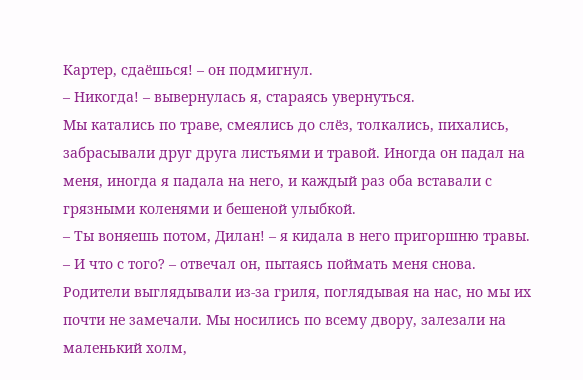Картер, сдаёшься! – он подмигнул.
– Никогда! – вывернулась я, стараясь увернуться.
Мы катались по траве, смеялись до слёз, толкались, пихались, забрасывали друг друга листьями и травой. Иногда он падал на меня, иногда я падала на него, и каждый раз оба вставали с грязными коленями и бешеной улыбкой.
– Ты воняешь потом, Дилан! – я кидала в него пригоршню травы.
– И что с того? – отвечал он, пытаясь поймать меня снова.
Родители выглядывали из-за гриля, поглядывая на нас, но мы их почти не замечали. Мы носились по всему двору, залезали на маленький холм,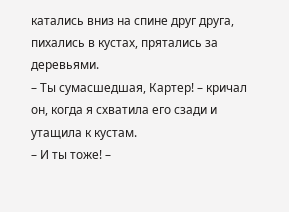катались вниз на спине друг друга, пихались в кустах, прятались за деревьями.
– Ты сумасшедшая, Картер! – кричал он, когда я схватила его сзади и утащила к кустам.
– И ты тоже! –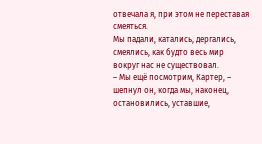отвечала я, при этом не переставая смеяться.
Мы падали, катались, дергались, смеялись, как будто весь мир вокруг нас не существовал.
– Мы ещё посмотрим, Картер, – шепнул он, когда мы, наконец, остановились, уставшие,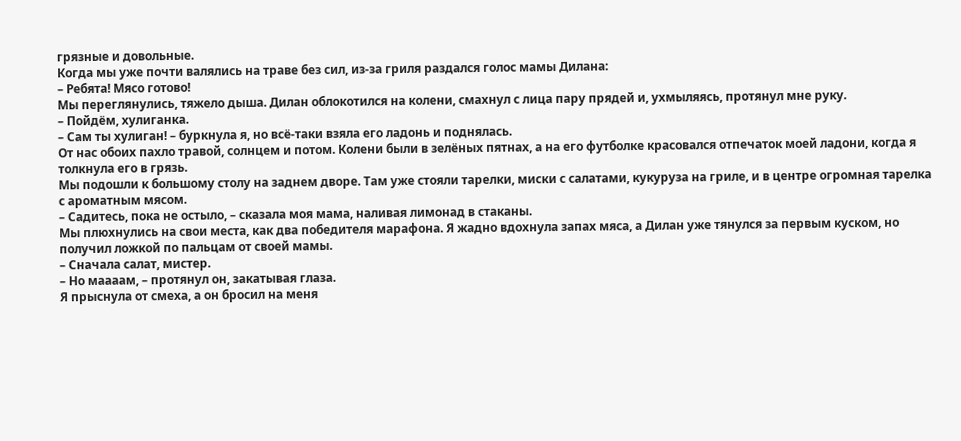грязные и довольные.
Когда мы уже почти валялись на траве без сил, из-за гриля раздался голос мамы Дилана:
– Ребята! Мясо готово!
Мы переглянулись, тяжело дыша. Дилан облокотился на колени, смахнул с лица пару прядей и, ухмыляясь, протянул мне руку.
– Пойдём, хулиганка.
– Сам ты хулиган! – буркнула я, но всё-таки взяла его ладонь и поднялась.
От нас обоих пахло травой, солнцем и потом. Колени были в зелёных пятнах, а на его футболке красовался отпечаток моей ладони, когда я толкнула его в грязь.
Мы подошли к большому столу на заднем дворе. Там уже стояли тарелки, миски с салатами, кукуруза на гриле, и в центре огромная тарелка с ароматным мясом.
– Садитесь, пока не остыло, – сказала моя мама, наливая лимонад в стаканы.
Мы плюхнулись на свои места, как два победителя марафона. Я жадно вдохнула запах мяса, а Дилан уже тянулся за первым куском, но получил ложкой по пальцам от своей мамы.
– Сначала салат, мистер.
– Но маааам, – протянул он, закатывая глаза.
Я прыснула от смеха, а он бросил на меня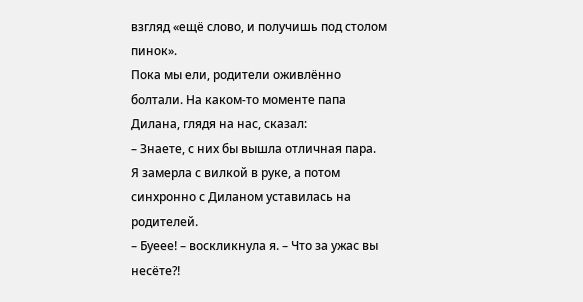взгляд «ещё слово, и получишь под столом пинок».
Пока мы ели, родители оживлённо болтали. На каком-то моменте папа Дилана, глядя на нас, сказал:
– Знаете, с них бы вышла отличная пара.
Я замерла с вилкой в руке, а потом синхронно с Диланом уставилась на родителей.
– Буеее! – воскликнула я. – Что за ужас вы несёте?!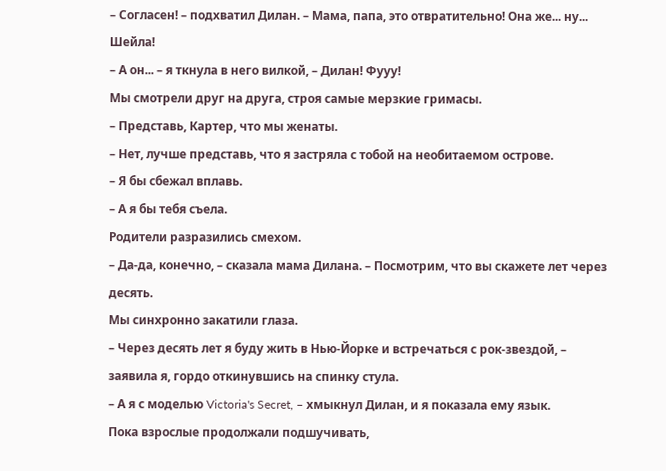– Согласен! – подхватил Дилан. – Мама, папа, это отвратительно! Она же... ну... Шейла!
– А он... – я ткнула в него вилкой, – Дилан! Фууу!
Мы смотрели друг на друга, строя самые мерзкие гримасы.
– Представь, Картер, что мы женаты.
– Нет, лучше представь, что я застряла с тобой на необитаемом острове.
– Я бы сбежал вплавь.
– А я бы тебя съела.
Родители разразились смехом.
– Да-да, конечно, – сказала мама Дилана. – Посмотрим, что вы скажете лет через десять.
Мы синхронно закатили глаза.
– Через десять лет я буду жить в Нью-Йорке и встречаться с рок-звездой, – заявила я, гордо откинувшись на спинку стула.
– А я с моделью Victoria's Secret, – хмыкнул Дилан, и я показала ему язык.
Пока взрослые продолжали подшучивать,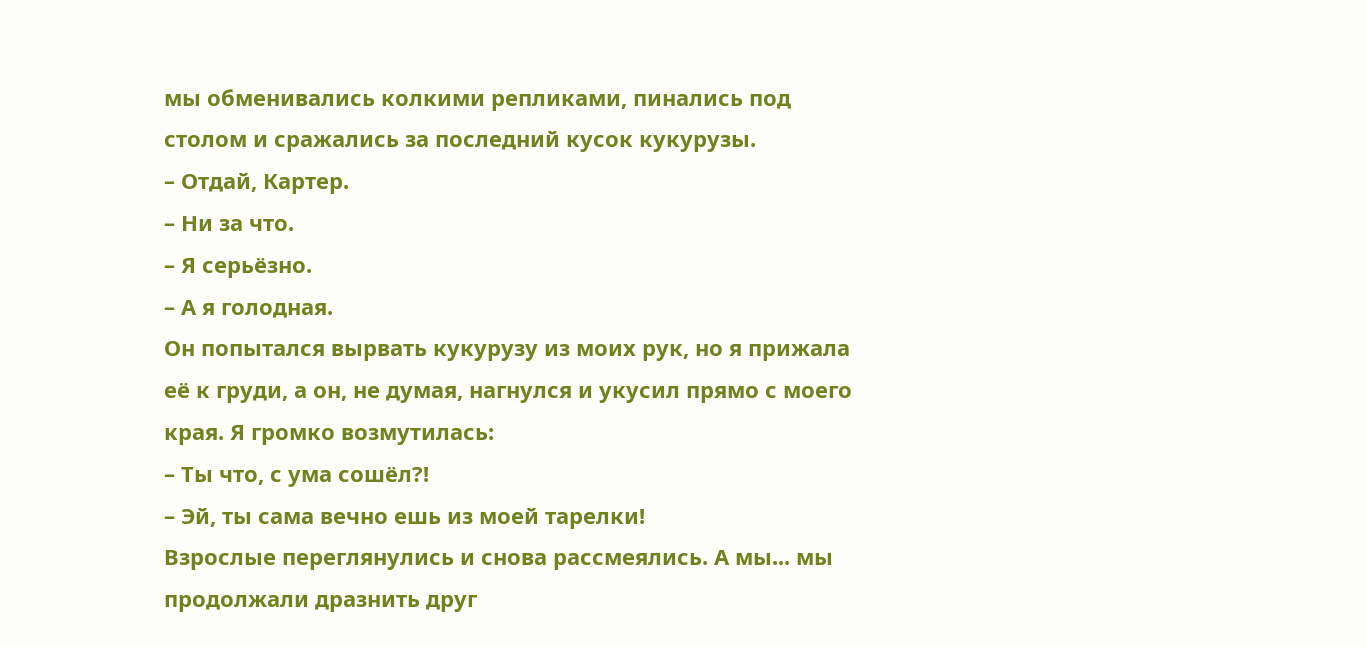мы обменивались колкими репликами, пинались под столом и сражались за последний кусок кукурузы.
– Отдай, Картер.
– Ни за что.
– Я серьёзно.
– А я голодная.
Он попытался вырвать кукурузу из моих рук, но я прижала её к груди, а он, не думая, нагнулся и укусил прямо с моего края. Я громко возмутилась:
– Ты что, с ума сошёл?!
– Эй, ты сама вечно ешь из моей тарелки!
Взрослые переглянулись и снова рассмеялись. А мы... мы продолжали дразнить друг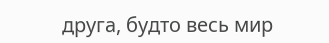друга, будто весь мир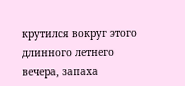крутился вокруг этого длинного летнего вечера, запаха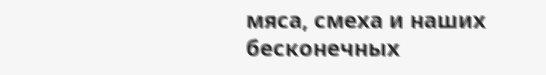мяса, смеха и наших бесконечных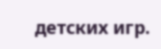детских игр.